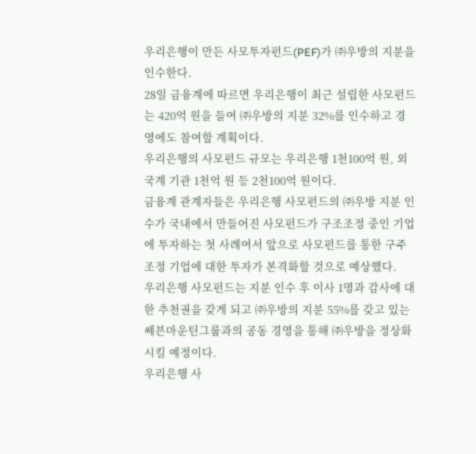우리은행이 만든 사모투자펀드(PEF)가 ㈜우방의 지분을 인수한다.
28일 금융계에 따르면 우리은행이 최근 설립한 사모펀드는 420억 원을 들여 ㈜우방의 지분 32%를 인수하고 경영에도 참여할 계획이다.
우리은행의 사모펀드 규모는 우리은행 1천100억 원, 외국계 기관 1천억 원 등 2천100억 원이다.
금융계 관계자들은 우리은행 사모펀드의 ㈜우방 지분 인수가 국내에서 만들어진 사모펀드가 구조조정 중인 기업에 투자하는 첫 사례여서 앞으로 사모펀드를 통한 구주조정 기업에 대한 투자가 본격화할 것으로 예상했다.
우리은행 사모펀드는 지분 인수 후 이사 1명과 감사에 대한 추천권을 갖게 되고 ㈜우방의 지분 55%를 갖고 있는 쎄븐마운틴그룹과의 공동 경영을 통해 ㈜우방을 정상화시킬 예정이다.
우리은행 사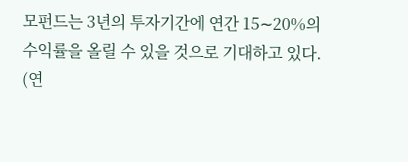모펀드는 3년의 투자기간에 연간 15∼20%의 수익률을 올릴 수 있을 것으로 기대하고 있다.
(연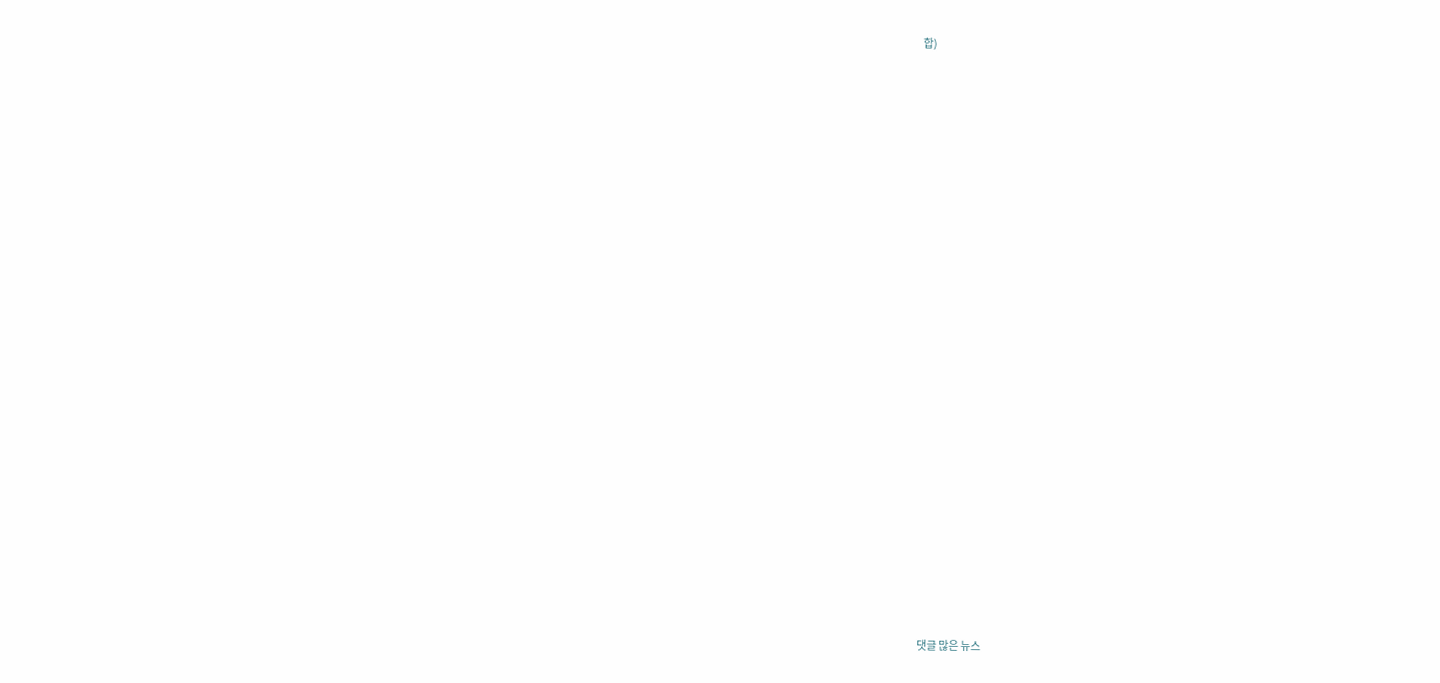합)


































댓글 많은 뉴스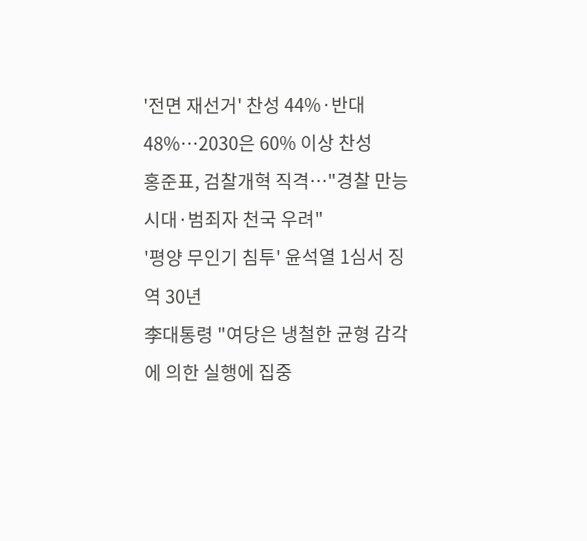'전면 재선거' 찬성 44%·반대 48%…2030은 60% 이상 찬성
홍준표, 검찰개혁 직격…"경찰 만능시대·범죄자 천국 우려"
'평양 무인기 침투' 윤석열 1심서 징역 30년
李대통령 "여당은 냉철한 균형 감각에 의한 실행에 집중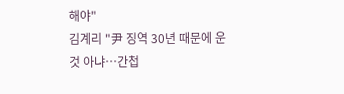해야"
김계리 "尹 징역 30년 때문에 운 것 아냐…간첩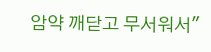암약 깨닫고 무서워서"